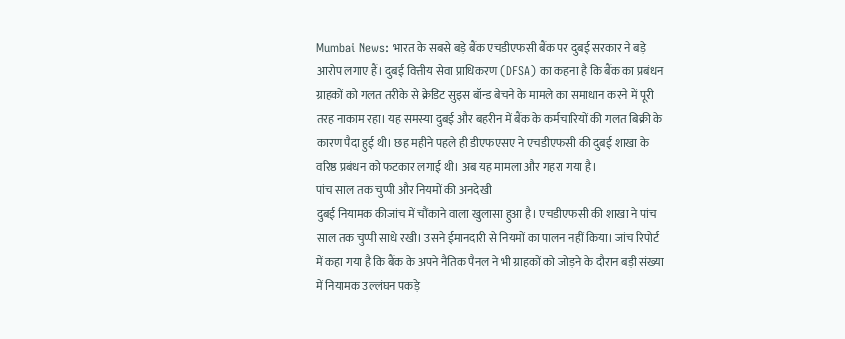Mumbai News: भारत के सबसे बड़े बैंक एचडीएफसी बैंक पर दुबई सरकार ने बड़े आरोप लगाए हैं। दुबई वित्तीय सेवा प्राधिकरण (DFSA) का कहना है कि बैंक का प्रबंधन ग्राहकों को गलत तरीके से क्रेडिट सुइस बॉन्ड बेचने के मामले का समाधान करने में पूरी तरह नाकाम रहा। यह समस्या दुबई और बहरीन में बैंक के कर्मचारियों की गलत बिक्री के कारण पैदा हुई थी। छह महीने पहले ही डीएफएसए ने एचडीएफसी की दुबई शाखा के वरिष्ठ प्रबंधन को फटकार लगाई थी। अब यह मामला और गहरा गया है।
पांच साल तक चुप्पी और नियमों की अनदेखी
दुबई नियामक कीजांच में चौंकाने वाला खुलासा हुआ है। एचडीएफसी की शाखा ने पांच साल तक चुप्पी साधे रखी। उसने ईमानदारी से नियमों का पालन नहीं किया। जांच रिपोर्ट में कहा गया है कि बैंक के अपने नैतिक पैनल ने भी ग्राहकों को जोड़ने के दौरान बड़ी संख्या में नियामक उल्लंघन पकड़े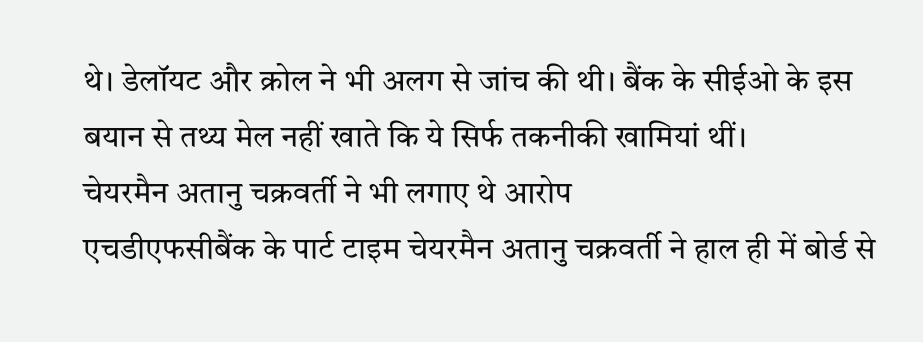थे। डेलॉयट और क्रोल ने भी अलग से जांच की थी। बैंक के सीईओ के इस बयान से तथ्य मेल नहीं खाते कि ये सिर्फ तकनीकी खामियां थीं।
चेयरमैन अतानु चक्रवर्ती ने भी लगाए थे आरोप
एचडीएफसीबैंक के पार्ट टाइम चेयरमैन अतानु चक्रवर्ती ने हाल ही में बोर्ड से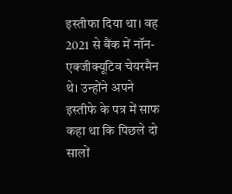इस्तीफा दिया था। वह 2021 से बैंक में नॉन-एक्जीक्यूटिव चेयरमैन थे। उन्होंने अपने इस्तीफे के पत्र में साफ कहा था कि पिछले दो सालों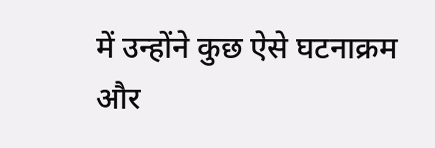में उन्होंने कुछ ऐसे घटनाक्रम और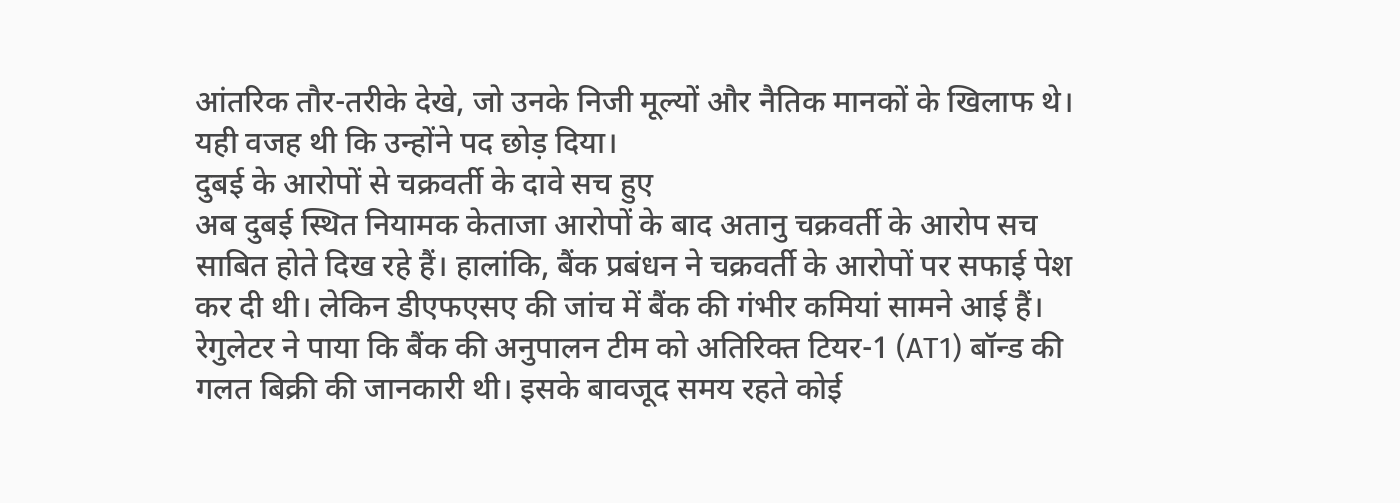आंतरिक तौर-तरीके देखे, जो उनके निजी मूल्यों और नैतिक मानकों के खिलाफ थे। यही वजह थी कि उन्होंने पद छोड़ दिया।
दुबई के आरोपों से चक्रवर्ती के दावे सच हुए
अब दुबई स्थित नियामक केताजा आरोपों के बाद अतानु चक्रवर्ती के आरोप सच साबित होते दिख रहे हैं। हालांकि, बैंक प्रबंधन ने चक्रवर्ती के आरोपों पर सफाई पेश कर दी थी। लेकिन डीएफएसए की जांच में बैंक की गंभीर कमियां सामने आई हैं। रेगुलेटर ने पाया कि बैंक की अनुपालन टीम को अतिरिक्त टियर-1 (AT1) बॉन्ड की गलत बिक्री की जानकारी थी। इसके बावजूद समय रहते कोई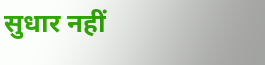सुधार नहीं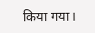किया गया।